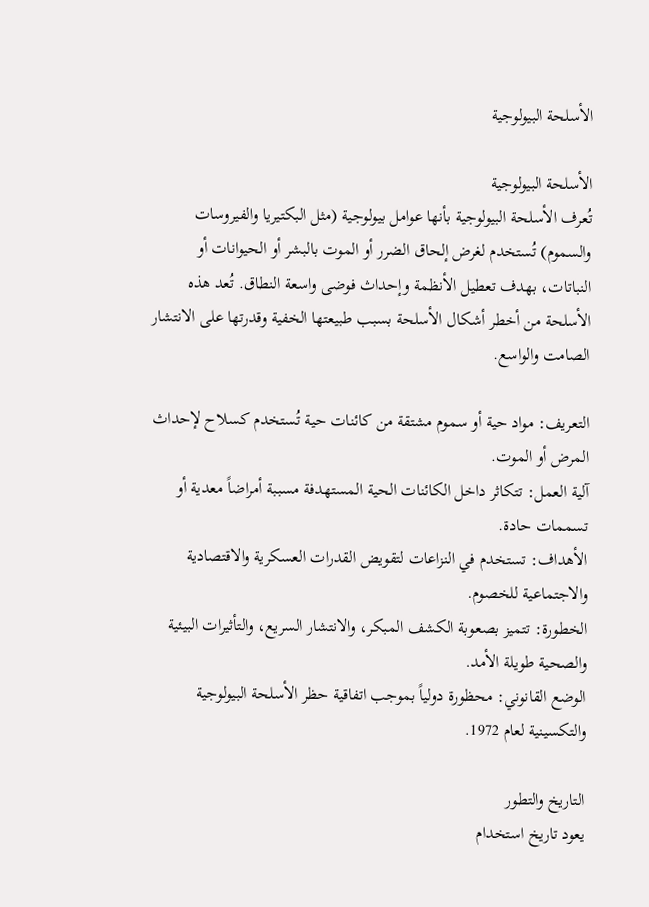الأسلحة البيولوجية

الأسلحة البيولوجية
تُعرف الأسلحة البيولوجية بأنها عوامل بيولوجية (مثل البكتيريا والفيروسات والسموم) تُستخدم لغرض إلحاق الضرر أو الموت بالبشر أو الحيوانات أو النباتات، بهدف تعطيل الأنظمة وإحداث فوضى واسعة النطاق. تُعد هذه الأسلحة من أخطر أشكال الأسلحة بسبب طبيعتها الخفية وقدرتها على الانتشار الصامت والواسع.

التعريف: مواد حية أو سموم مشتقة من كائنات حية تُستخدم كسلاح لإحداث المرض أو الموت.
آلية العمل: تتكاثر داخل الكائنات الحية المستهدفة مسببة أمراضاً معدية أو تسممات حادة.
الأهداف: تستخدم في النزاعات لتقويض القدرات العسكرية والاقتصادية والاجتماعية للخصوم.
الخطورة: تتميز بصعوبة الكشف المبكر، والانتشار السريع، والتأثيرات البيئية والصحية طويلة الأمد.
الوضع القانوني: محظورة دولياً بموجب اتفاقية حظر الأسلحة البيولوجية والتكسينية لعام 1972.

التاريخ والتطور
يعود تاريخ استخدام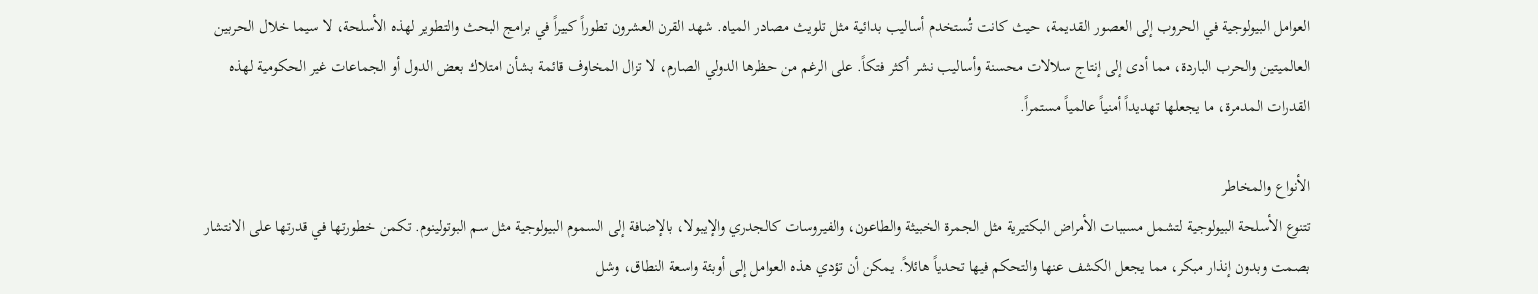العوامل البيولوجية في الحروب إلى العصور القديمة، حيث كانت تُستخدم أساليب بدائية مثل تلويث مصادر المياه. شهد القرن العشرون تطوراً كبيراً في برامج البحث والتطوير لهذه الأسلحة، لا سيما خلال الحربين العالميتين والحرب الباردة، مما أدى إلى إنتاج سلالات محسنة وأساليب نشر أكثر فتكاً. على الرغم من حظرها الدولي الصارم، لا تزال المخاوف قائمة بشأن امتلاك بعض الدول أو الجماعات غير الحكومية لهذه القدرات المدمرة، ما يجعلها تهديداً أمنياً عالمياً مستمراً.

الأنواع والمخاطر
تتنوع الأسلحة البيولوجية لتشمل مسببات الأمراض البكتيرية مثل الجمرة الخبيثة والطاعون، والفيروسات كالجدري والإيبولا، بالإضافة إلى السموم البيولوجية مثل سم البوتولينوم. تكمن خطورتها في قدرتها على الانتشار بصمت وبدون إنذار مبكر، مما يجعل الكشف عنها والتحكم فيها تحدياً هائلاً. يمكن أن تؤدي هذه العوامل إلى أوبئة واسعة النطاق، وشل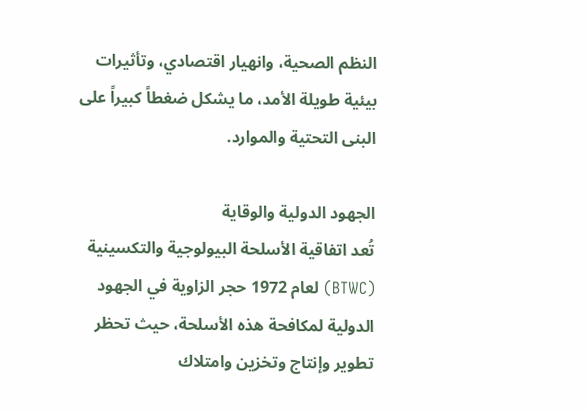النظم الصحية، وانهيار اقتصادي، وتأثيرات بيئية طويلة الأمد، ما يشكل ضغطاً كبيراً على البنى التحتية والموارد.

الجهود الدولية والوقاية
تُعد اتفاقية الأسلحة البيولوجية والتكسينية (BTWC) لعام 1972 حجر الزاوية في الجهود الدولية لمكافحة هذه الأسلحة، حيث تحظر تطوير وإنتاج وتخزين وامتلاك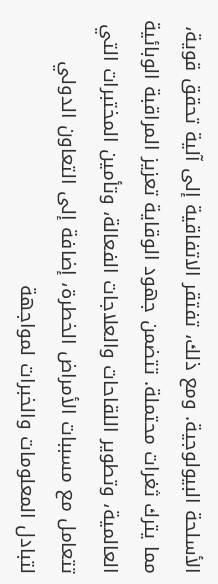الأسلحة البيولوجية. ومع ذلك، تفتقر الاتفاقية إلى آلية تحقق قوية، مما يترك ثغرات محتملة. تتضمن جهود الوقاية تعزيز المراقبة الوبائية العالمية، وتطوير اللقاحات والعلاجات الفعالة، وتأمين المختبرات التي تتعامل مع مسببات الأمراض الخطرة، إضافة إلى التعاون الدولي لتبادل المعلومات والخبرات لمواجهة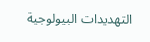التهديدات البيولوجية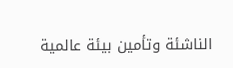الناشئة وتأمين بيئة عالمية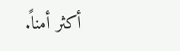أكثر أمناً.